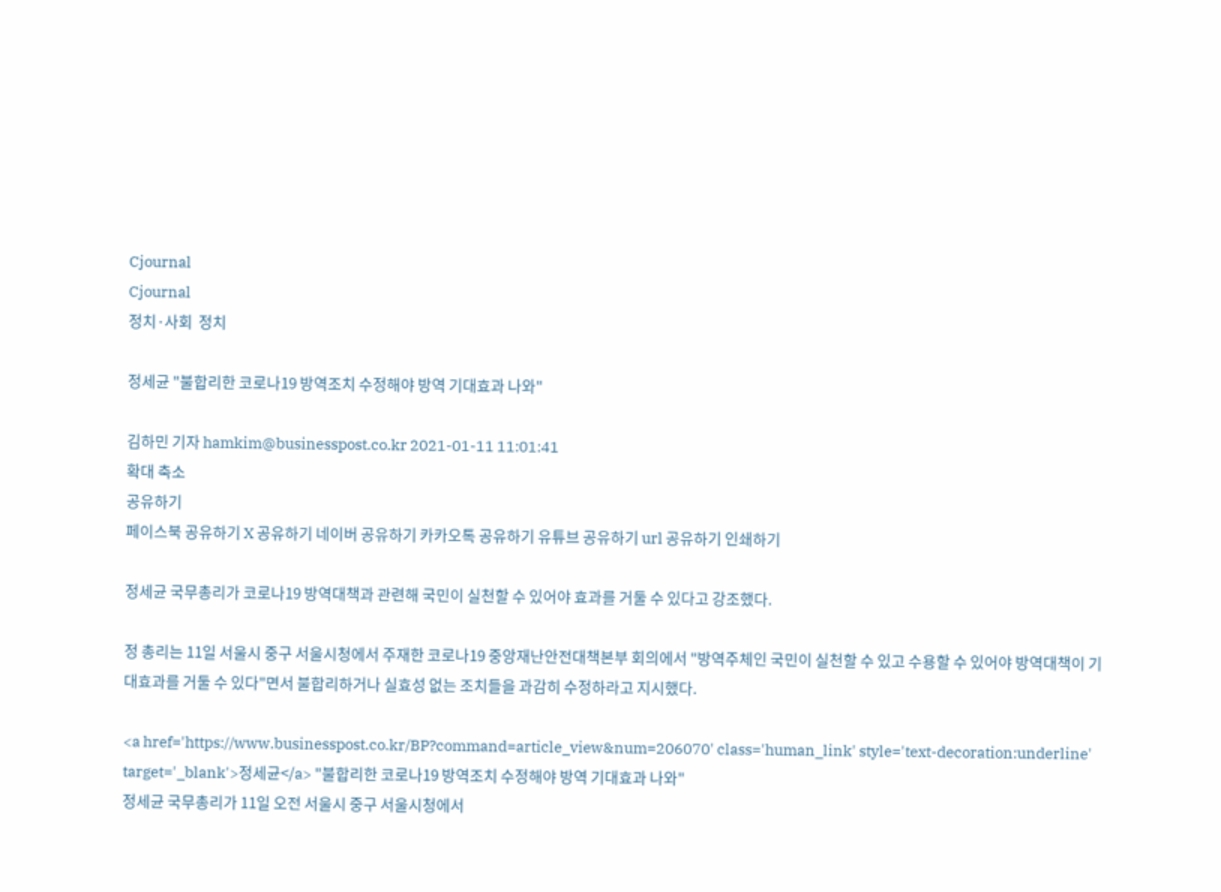Cjournal
Cjournal
정치·사회  정치

정세균 "불합리한 코로나19 방역조치 수정해야 방역 기대효과 나와"

김하민 기자 hamkim@businesspost.co.kr 2021-01-11 11:01:41
확대 축소
공유하기
페이스북 공유하기 X 공유하기 네이버 공유하기 카카오톡 공유하기 유튜브 공유하기 url 공유하기 인쇄하기

정세균 국무총리가 코로나19 방역대책과 관련해 국민이 실천할 수 있어야 효과를 거둘 수 있다고 강조했다.

정 총리는 11일 서울시 중구 서울시청에서 주재한 코로나19 중앙재난안전대책본부 회의에서 "방역주체인 국민이 실천할 수 있고 수용할 수 있어야 방역대책이 기대효과를 거둘 수 있다"면서 불합리하거나 실효성 없는 조치들을 과감히 수정하라고 지시했다.

<a href='https://www.businesspost.co.kr/BP?command=article_view&num=206070' class='human_link' style='text-decoration:underline' target='_blank'>정세균</a> "불합리한 코로나19 방역조치 수정해야 방역 기대효과 나와"
정세균 국무총리가 11일 오전 서울시 중구 서울시청에서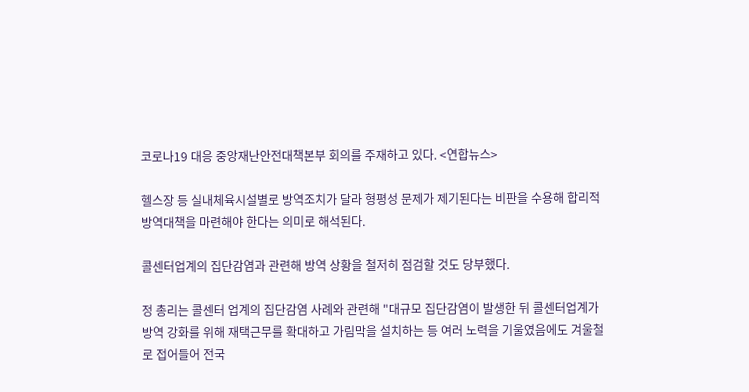코로나19 대응 중앙재난안전대책본부 회의를 주재하고 있다. <연합뉴스>

헬스장 등 실내체육시설별로 방역조치가 달라 형평성 문제가 제기된다는 비판을 수용해 합리적 방역대책을 마련해야 한다는 의미로 해석된다.

콜센터업계의 집단감염과 관련해 방역 상황을 철저히 점검할 것도 당부했다.

정 총리는 콜센터 업계의 집단감염 사례와 관련해 "대규모 집단감염이 발생한 뒤 콜센터업계가 방역 강화를 위해 재택근무를 확대하고 가림막을 설치하는 등 여러 노력을 기울였음에도 겨울철로 접어들어 전국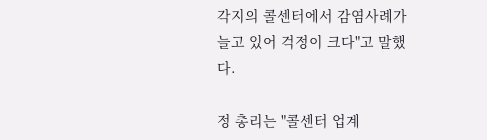각지의 콜센터에서 감염사례가 늘고 있어 걱정이 크다"고 말했다.

정 총리는 "콜센터 업계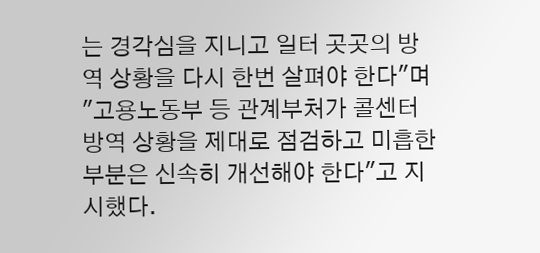는 경각심을 지니고 일터 곳곳의 방역 상황을 다시 한번 살펴야 한다"며 "고용노동부 등 관계부처가 콜센터 방역 상황을 제대로 점검하고 미흡한 부분은 신속히 개선해야 한다"고 지시했다.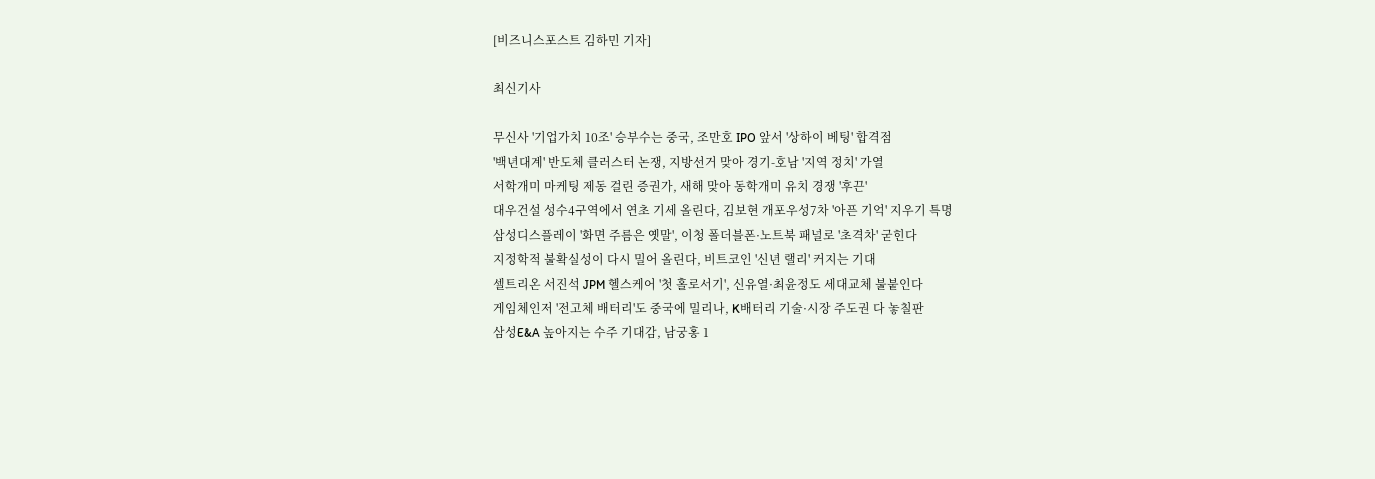[비즈니스포스트 김하민 기자]

최신기사

무신사 '기업가치 10조' 승부수는 중국, 조만호 IPO 앞서 '상하이 베팅' 합격점
'백년대계' 반도체 클러스터 논쟁, 지방선거 맞아 경기-호남 '지역 정치' 가열
서학개미 마케팅 제동 걸린 증권가, 새해 맞아 동학개미 유치 경쟁 '후끈'
대우건설 성수4구역에서 연초 기세 올린다, 김보현 개포우성7차 '아픈 기억' 지우기 특명
삼성디스플레이 '화면 주름은 옛말', 이청 폴더블폰·노트북 패널로 '초격차' 굳힌다
지정학적 불확실성이 다시 밀어 올린다, 비트코인 '신년 랠리' 커지는 기대
셀트리온 서진석 JPM 헬스케어 '첫 홀로서기', 신유열·최윤정도 세대교체 불붙인다
게임체인저 '전고체 배터리'도 중국에 밀리나, K배터리 기술·시장 주도권 다 놓칠판
삼성E&A 높아지는 수주 기대감, 남궁홍 1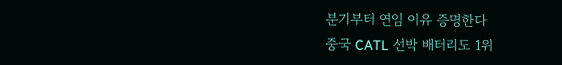분기부터 연임 이유 증명한다
중국 CATL 선박 배터리도 1위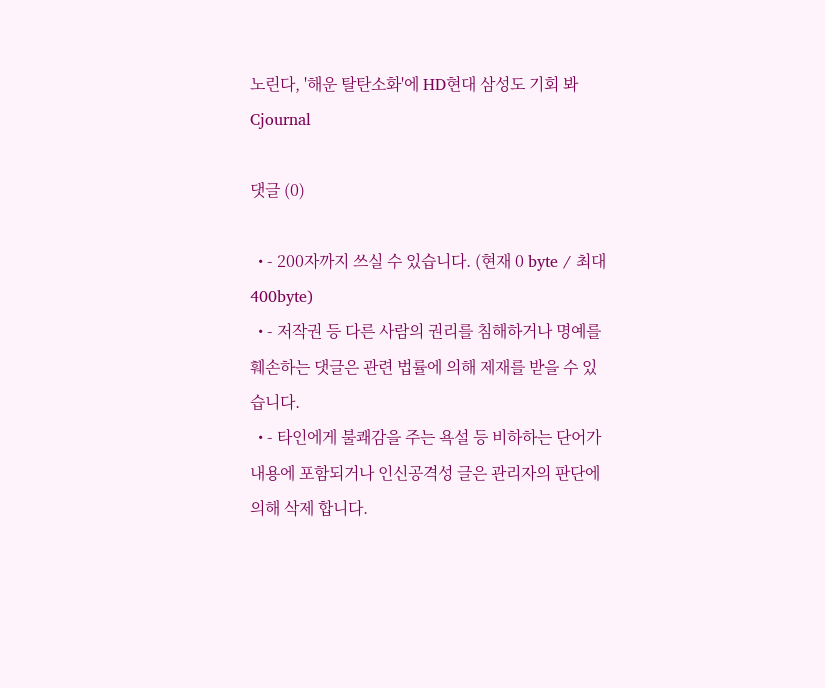노린다, '해운 탈탄소화'에 HD현대 삼성도 기회 봐
Cjournal

댓글 (0)

  • - 200자까지 쓰실 수 있습니다. (현재 0 byte / 최대 400byte)
  • - 저작권 등 다른 사람의 권리를 침해하거나 명예를 훼손하는 댓글은 관련 법률에 의해 제재를 받을 수 있습니다.
  • - 타인에게 불쾌감을 주는 욕설 등 비하하는 단어가 내용에 포함되거나 인신공격성 글은 관리자의 판단에 의해 삭제 합니다.